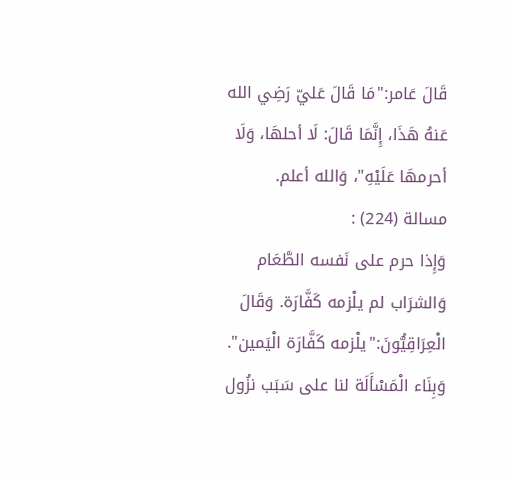قَالَ عَامر:"مَا قَالَ عَليّ رَضِي الله عَنهُ هَذَا، إِنَّمَا قَالَ: لَا أحلهَا، وَلَا أحرمهَا عَلَيْهِ"، وَالله أعلم.
مسالة (224) :
وَإِذا حرم على نَفسه الطَّعَام وَالشرَاب لم يلْزمه كَفَّارَة. وَقَالَ الْعِرَاقِيُّونَ:"يلْزمه كَفَّارَة الْيَمين".
وَبِنَاء الْمَسْأَلَة لنا على سَبَب نزُول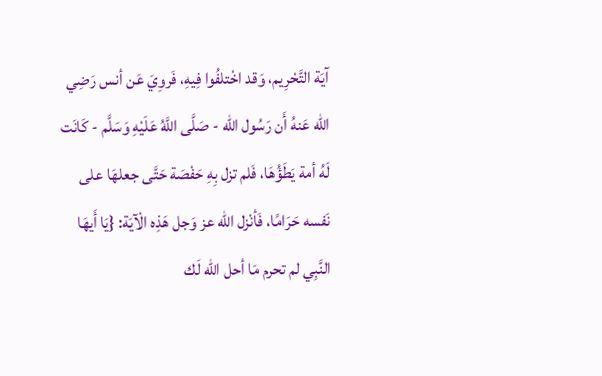آيَة التَّحْرِيم، وَقد اخْتلفُوا فِيهِ، فَروِيَ عَن أنس رَضِي الله عَنهُ أَن رَسُول الله - صَلَّى اللَّهُ عَلَيْهِ وَسَلَّم - كَانَت لَهُ أمة يَطَؤُهَا، فَلم تزل بِهِ حَفْصَة حَتَّى جعلهَا على نَفسه حَرَامًا، فَأنْزل الله عز وَجل هَذِه الْآيَة: {يَا أَيهَا النَّبِي لم تحرم مَا أحل الله لَك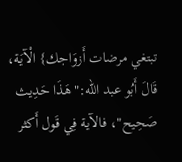تبتغي مرضات أَزوَاجك} الْآيَة، قَالَ أَبُو عبد الله:"هَذَا حَدِيث صَحِيح"، فالآية فِي قَول أَكثر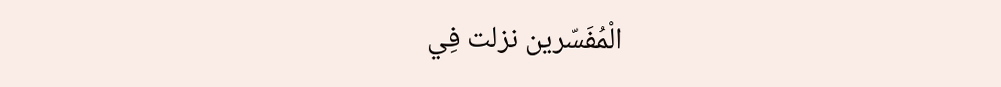الْمُفَسّرين نزلت فِي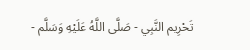تَحْرِيم النَّبِي - صَلَّى اللَّهُ عَلَيْهِ وَسَلَّم -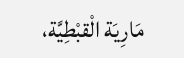مَارِيَة الْقبْطِيَّة،